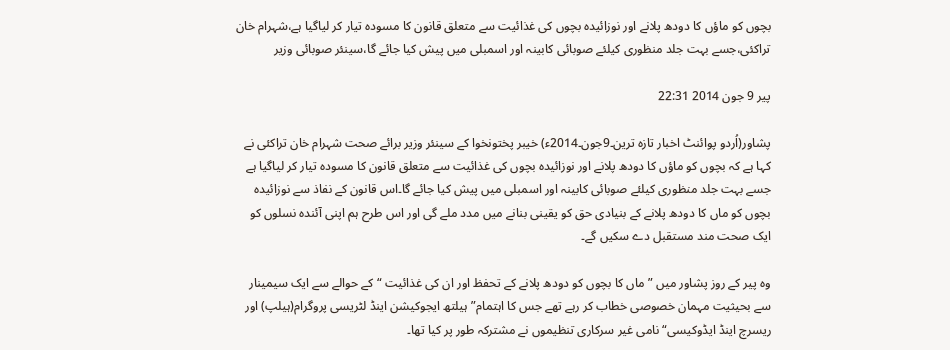بچوں کو ماؤں کا دودھ پلانے اور نوزائیدہ بچوں کی غذائیت سے متعلق قانون کا مسودہ تیار کر لیاگیا ہے،شہرام خان تراکئی،جسے بہت جلد منظوری کیلئے صوبائی کابینہ اور اسمبلی میں پیش کیا جائے گا،سینئر صوبائی وزیر

پیر 9 جون 2014 22:31

پشاور(اُردو پوائنٹ اخبار تازہ ترین۔9جون۔2014ء) خیبر پختونخوا کے سینئر وزیر برائے صحت شہرام خان تراکئی نے کہا ہے کہ بچوں کو ماؤں کا دودھ پلانے اور نوزائیدہ بچوں کی غذائیت سے متعلق قانون کا مسودہ تیار کر لیاگیا ہے جسے بہت جلد منظوری کیلئے صوبائی کابینہ اور اسمبلی میں پیش کیا جائے گا۔اس قانون کے نفاذ سے نوزائیدہ بچوں کو ماں کا دودھ پلانے کے بنیادی حق کو یقینی بنانے میں مدد ملے گی اور اس طرح ہم اپنی آئندہ نسلوں کو ایک صحت مند مستقبل دے سکیں گے۔

وہ پیر کے روز پشاور میں ”ماں کا بچوں کو دودھ پلانے کے تحفظ اور ان کی غذائیت “کے حوالے سے ایک سیمینار سے بحیثیت مہمان خصوصی خطاب کر رہے تھے جس کا اہتمام”ہیلتھ ایجوکیشن اینڈ لٹریسی پروگرام(ہیلپ) اور ریسرچ اینڈ ایڈوکیسی“ نامی غیر سرکاری تنظیموں نے مشترکہ طور پر کیا تھا۔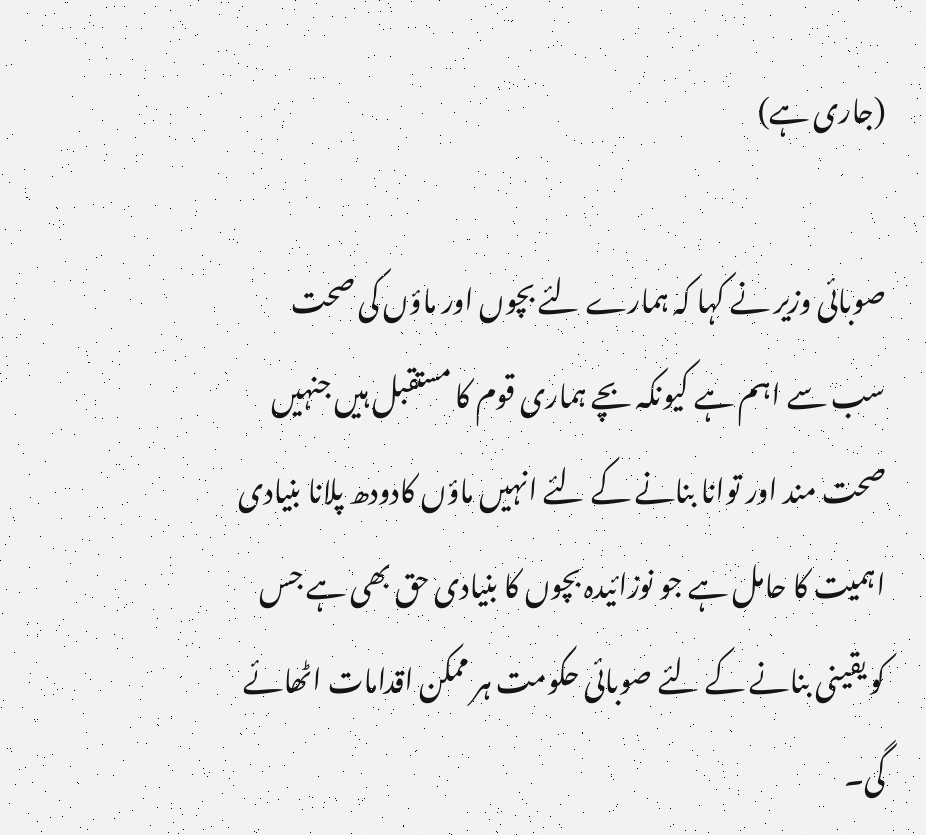(جاری ہے)

صوبائی وزیر نے کہا کہ ہمارے لئے بچوں اور ماؤں کی صحت سب سے اہم ہے کیونکہ بچے ہماری قوم کا مستقبل ہیں جنہیں صحت مند اور توانا بنانے کے لئے انہیں ماؤں کادودھ پلانا بنیادی اہمیت کا حامل ہے جو نوزائیدہ بچوں کا بنیادی حق بھی ہے جس کو یقینی بنانے کے لئے صوبائی حکومت ہر ممکن اقدامات اٹھائے گی۔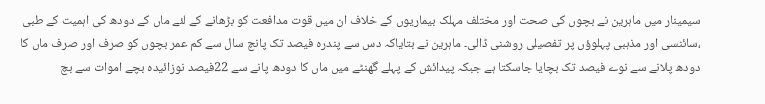سیمینار میں ماہرین نے بچوں کی صحت اور مختلف مہلک بیماریوں کے خلاف ان میں قوت مدافعت کو بڑھانے کے لئے ماں کے دودھ کی اہمیت کے طبی ،سائنسی اور مذہبی پہلوؤں پر تفصیلی روشنی ڈالی۔ ماہرین نے بتایاکہ دس سے پندرہ فیصد تک پانچ سال سے کم عمر بچوں کو صرف اور صرف ماں کا دودھ پلانے سے نوے فیصد تک بچایا جاسکتا ہے جبکہ پیدائش کے پہلے گھنٹے میں ماں کا دودھ پانے سے 22فیصد نوزائیدہ بچے اموات سے بچ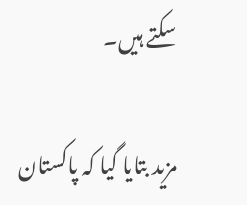سکتے ہیں۔

مزید بتایا گیا کہ پاکستان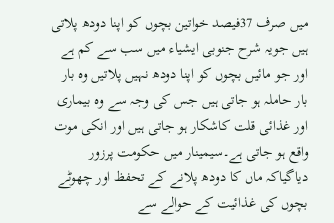میں صرف 37فیصد خواتین بچوں کو اپنا دودھ پلاتی ہیں جویہ شرح جنوبی ایشیاء میں سب سے کم ہے اور جو مائیں بچوں کو اپنا دودھ نہیں پلاتیں وہ بار بار حاملہ ہو جاتی ہیں جس کی وجہ سے وہ بیماری اور غذائی قلت کاشکار ہو جاتی ہیں اور انکی موت واقع ہو جاتی ہے۔سیمینار میں حکومت پرزور دیاگیاکہ ماں کا دودھ پلانے کے تحفظ اور چھوٹے بچوں کی غذائیت کے حوالے سے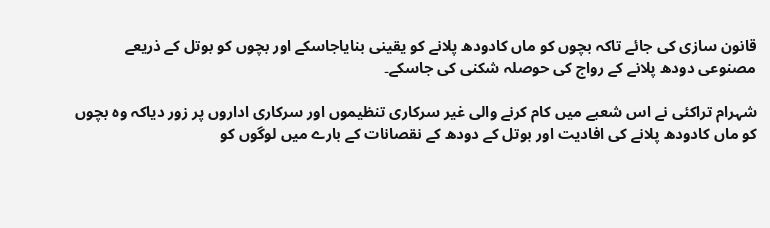قانون سازی کی جائے تاکہ بچوں کو ماں کادودھ پلانے کو یقینی بنایاجاسکے اور بچوں کو بوتل کے ذریعے مصنوعی دودھ پلانے کے رواج کی حوصلہ شکنی کی جاسکے۔

شہرام تراکئی نے اس شعبے میں کام کرنے والی غیر سرکاری تنظیموں اور سرکاری اداروں پر زور دیاکہ وہ بچوں کو ماں کادودھ پلانے کی افادیت اور بوتل کے دودھ کے نقصانات کے بارے میں لوگوں کو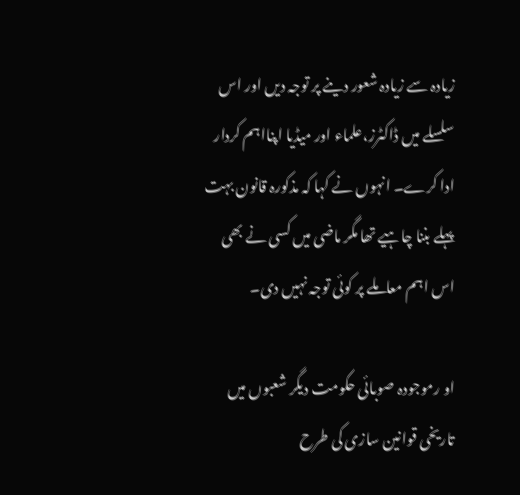زیادہ سے زیادہ شعور دینے پر توجہ دیں اور اس سلسلے میں ڈاکٹرز،علماء اور میڈیا اپنااہم کردار ادا کرے۔ انہوں نے کہا کہ مذکورہ قانون بہت پہلے بننا چاہیے تھا مگر ماضی میں کسی نے بھی اس اہم معاملے پر کوئی توجہ نہیں دی۔

او رموجودہ صوبائی حکومت دیگر شعبوں میں تاریخی قوانین سازی کی طرح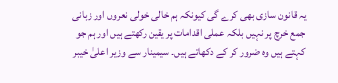یہ قانون سازی بھی کرے گی کیونکہ ہم خالی خولی نعروں اور زبانی جمع خرچ پر نہیں بلکہ عملی اقدامات پر یقین رکھتے ہیں اور ہم جو کہتے ہیں وہ ضرور کر کے دکھاتے ہیں۔ سیمینار سے وزیر اعلیٰ خیبر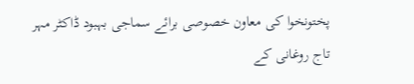پختونخوا کی معاون خصوصی برائے سماجی بہبود ڈاکٹر مہر تاج روغانی کے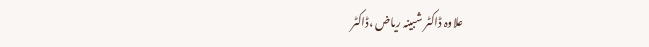علاوہ ڈاکٹر شبینہ ریاض ،ڈاکٹر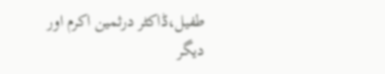طفیل،ڈاکٹر درثمین اکرم اور دیگر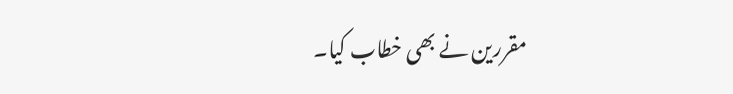مقررین نے بھی خطاب کیا۔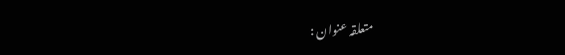متعلقہ عنوان :